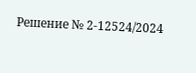Решение № 2-12524/2024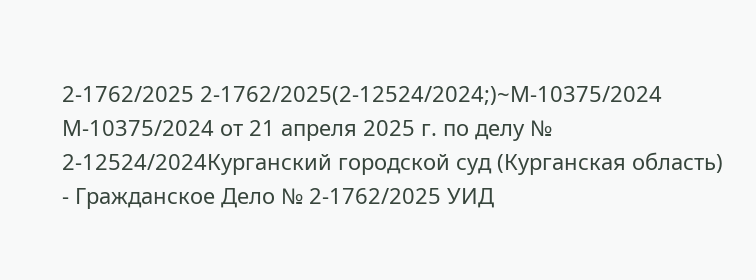2-1762/2025 2-1762/2025(2-12524/2024;)~М-10375/2024 М-10375/2024 от 21 апреля 2025 г. по делу № 2-12524/2024Курганский городской суд (Курганская область) - Гражданское Дело № 2-1762/2025 УИД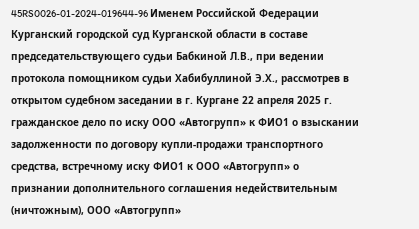45RS0026-01-2024-019644-96 Именем Российской Федерации Курганский городской суд Курганской области в составе председательствующего судьи Бабкиной Л.В., при ведении протокола помощником судьи Хабибуллиной Э.Х., рассмотрев в открытом судебном заседании в г. Кургане 22 апреля 2025 г. гражданское дело по иску ООО «Автогрупп» к ФИО1 о взыскании задолженности по договору купли-продажи транспортного средства, встречному иску ФИО1 к ООО «Автогрупп» о признании дополнительного соглашения недействительным (ничтожным), ООО «Автогрупп»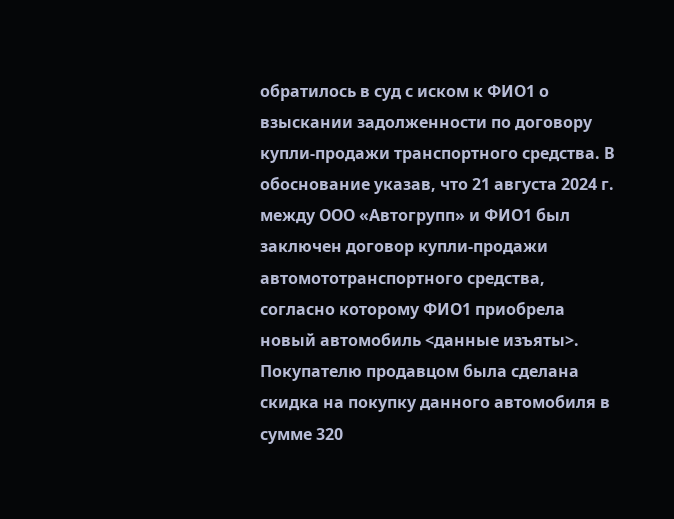обратилось в суд с иском к ФИО1 о взыскании задолженности по договору купли-продажи транспортного средства. В обоснование указав, что 21 августа 2024 г. между ООО «Автогрупп» и ФИО1 был заключен договор купли-продажи автомототранспортного средства, согласно которому ФИО1 приобрела новый автомобиль <данные изъяты>. Покупателю продавцом была сделана скидка на покупку данного автомобиля в сумме 320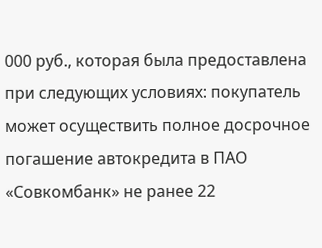000 руб., которая была предоставлена при следующих условиях: покупатель может осуществить полное досрочное погашение автокредита в ПАО «Совкомбанк» не ранее 22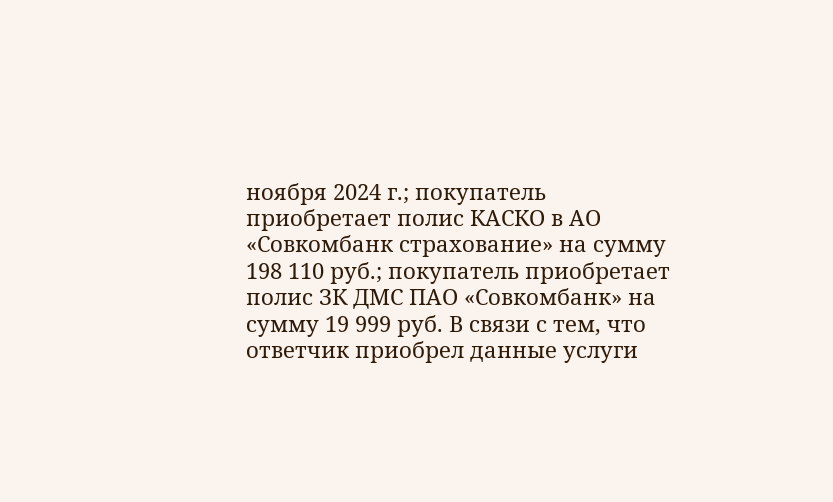ноября 2024 г.; покупатель приобретает полис КАСКО в АО «Совкомбанк страхование» на сумму 198 110 руб.; покупатель приобретает полис ЗК ДМС ПАО «Совкомбанк» на сумму 19 999 руб. В связи с тем, что ответчик приобрел данные услуги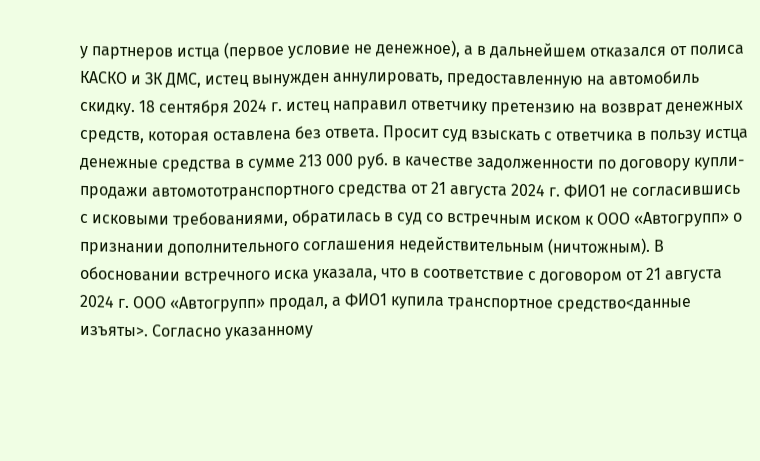у партнеров истца (первое условие не денежное), а в дальнейшем отказался от полиса КАСКО и ЗК ДМС, истец вынужден аннулировать, предоставленную на автомобиль скидку. 18 сентября 2024 г. истец направил ответчику претензию на возврат денежных средств, которая оставлена без ответа. Просит суд взыскать с ответчика в пользу истца денежные средства в сумме 213 000 руб. в качестве задолженности по договору купли-продажи автомототранспортного средства от 21 августа 2024 г. ФИО1 не согласившись с исковыми требованиями, обратилась в суд со встречным иском к ООО «Автогрупп» о признании дополнительного соглашения недействительным (ничтожным). В обосновании встречного иска указала, что в соответствие с договором от 21 августа 2024 г. ООО «Автогрупп» продал, а ФИО1 купила транспортное средство<данные изъяты>. Согласно указанному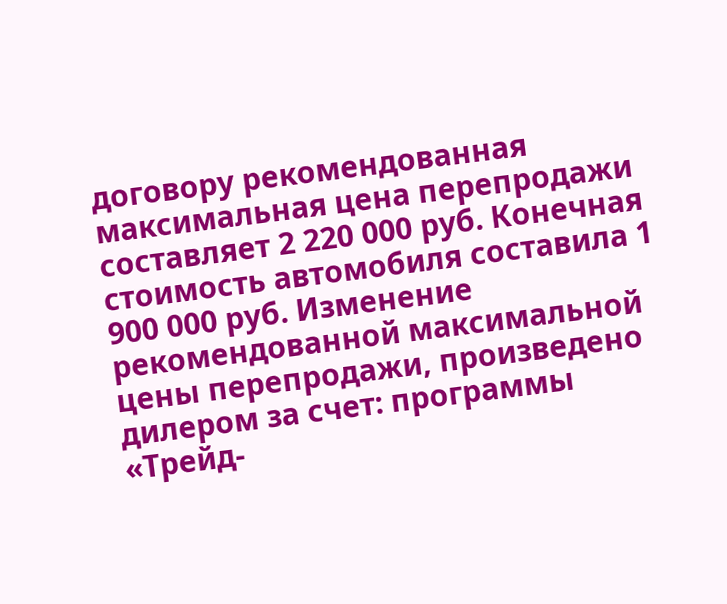договору рекомендованная максимальная цена перепродажи составляет 2 220 000 руб. Конечная стоимость автомобиля составила 1 900 000 руб. Изменение рекомендованной максимальной цены перепродажи, произведено дилером за счет: программы «Трейд-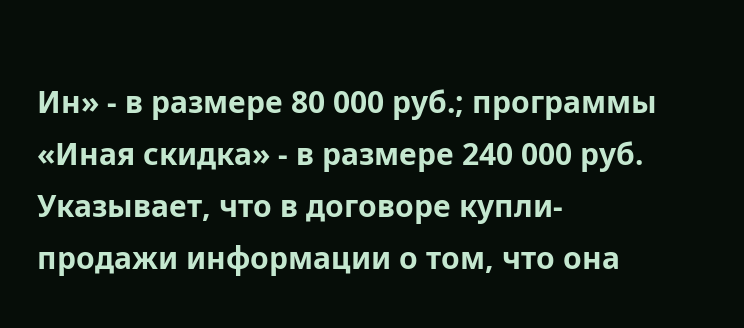Ин» - в размере 80 000 руб.; программы «Иная скидка» - в размере 240 000 руб. Указывает, что в договоре купли-продажи информации о том, что она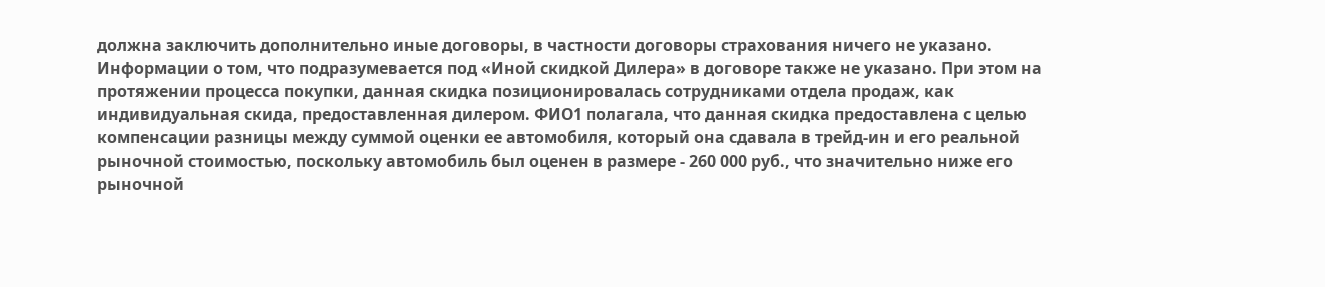должна заключить дополнительно иные договоры, в частности договоры страхования ничего не указано. Информации о том, что подразумевается под «Иной скидкой Дилера» в договоре также не указано. При этом на протяжении процесса покупки, данная скидка позиционировалась сотрудниками отдела продаж, как индивидуальная скида, предоставленная дилером. ФИО1 полагала, что данная скидка предоставлена с целью компенсации разницы между суммой оценки ее автомобиля, который она сдавала в трейд-ин и его реальной рыночной стоимостью, поскольку автомобиль был оценен в размере - 260 000 руб., что значительно ниже его рыночной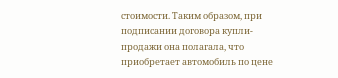стоимости. Таким образом, при подписании договора купли-продажи она полагала, что приобретает автомобиль по цене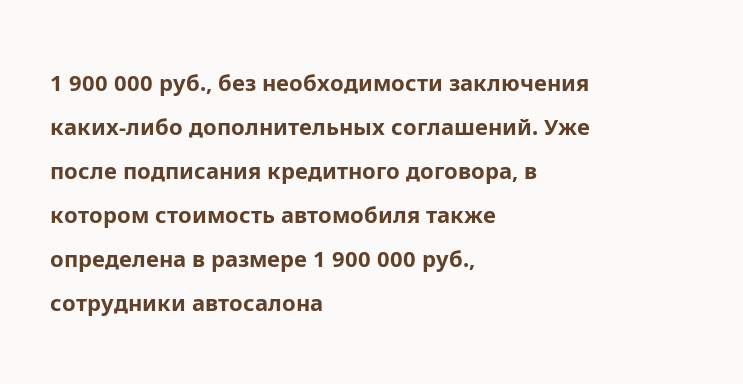1 900 000 руб., без необходимости заключения каких-либо дополнительных соглашений. Уже после подписания кредитного договора, в котором стоимость автомобиля также определена в размере 1 900 000 руб., сотрудники автосалона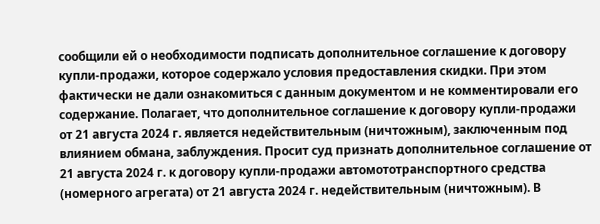сообщили ей о необходимости подписать дополнительное соглашение к договору купли-продажи, которое содержало условия предоставления скидки. При этом фактически не дали ознакомиться с данным документом и не комментировали его содержание. Полагает, что дополнительное соглашение к договору купли-продажи от 21 августа 2024 г. является недействительным (ничтожным), заключенным под влиянием обмана, заблуждения. Просит суд признать дополнительное соглашение от 21 августа 2024 г. к договору купли-продажи автомототранспортного средства (номерного агрегата) от 21 августа 2024 г. недействительным (ничтожным). В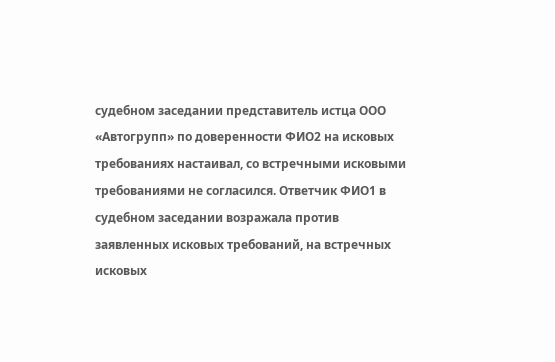судебном заседании представитель истца ООО «Автогрупп» по доверенности ФИО2 на исковых требованиях настаивал, со встречными исковыми требованиями не согласился. Ответчик ФИО1 в судебном заседании возражала против заявленных исковых требований, на встречных исковых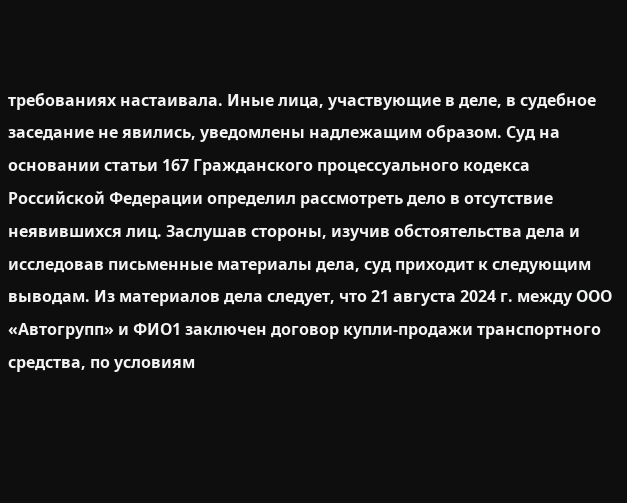требованиях настаивала. Иные лица, участвующие в деле, в судебное заседание не явились, уведомлены надлежащим образом. Суд на основании статьи 167 Гражданского процессуального кодекса Российской Федерации определил рассмотреть дело в отсутствие неявившихся лиц. Заслушав стороны, изучив обстоятельства дела и исследовав письменные материалы дела, суд приходит к следующим выводам. Из материалов дела следует, что 21 августа 2024 г. между ООО «Автогрупп» и ФИО1 заключен договор купли-продажи транспортного средства, по условиям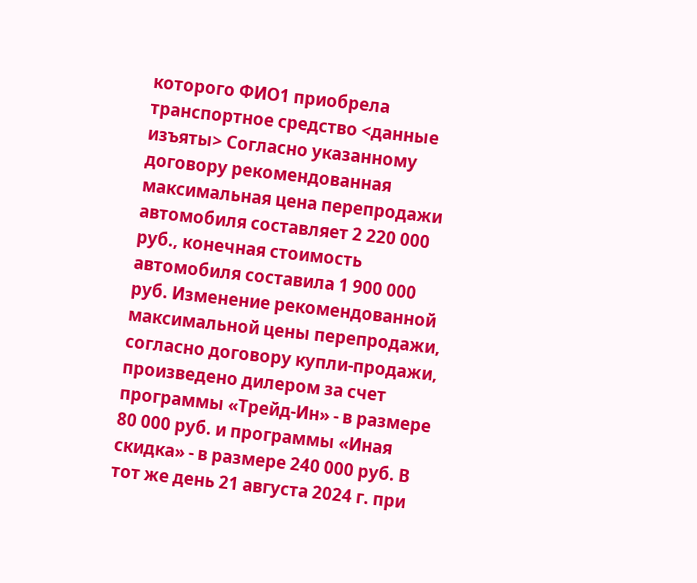которого ФИО1 приобрела транспортное средство <данные изъяты> Согласно указанному договору рекомендованная максимальная цена перепродажи автомобиля составляет 2 220 000 руб., конечная стоимость автомобиля составила 1 900 000 руб. Изменение рекомендованной максимальной цены перепродажи, согласно договору купли-продажи, произведено дилером за счет программы «Трейд-Ин» - в размере 80 000 руб. и программы «Иная скидка» - в размере 240 000 руб. В тот же день 21 августа 2024 г. при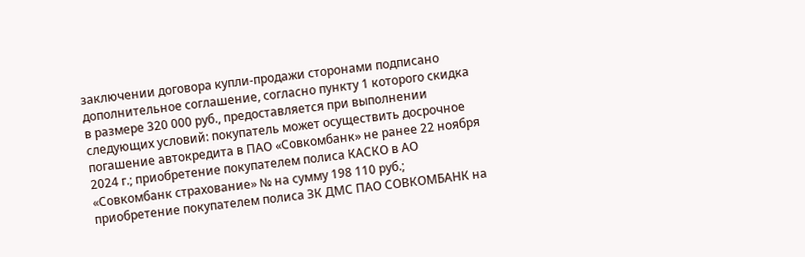заключении договора купли-продажи сторонами подписано дополнительное соглашение, согласно пункту 1 которого скидка в размере 320 000 руб., предоставляется при выполнении следующих условий: покупатель может осуществить досрочное погашение автокредита в ПАО «Совкомбанк» не ранее 22 ноября 2024 г.; приобретение покупателем полиса КАСКО в АО «Совкомбанк страхование» № на сумму 198 110 руб.; приобретение покупателем полиса ЗК ДМС ПАО СОВКОМБАНК на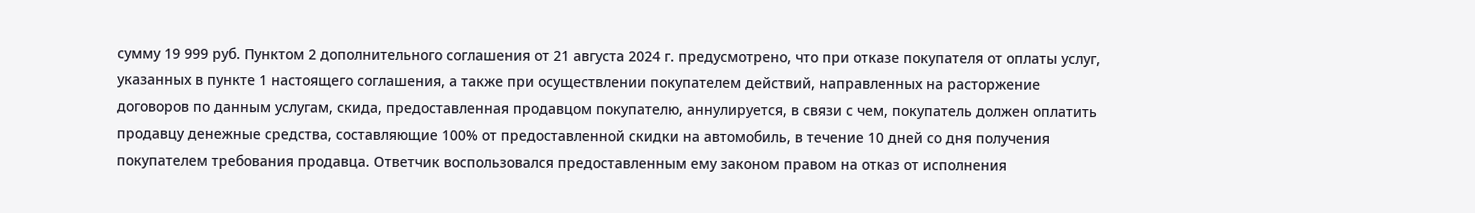сумму 19 999 руб. Пунктом 2 дополнительного соглашения от 21 августа 2024 г. предусмотрено, что при отказе покупателя от оплаты услуг, указанных в пункте 1 настоящего соглашения, а также при осуществлении покупателем действий, направленных на расторжение договоров по данным услугам, скида, предоставленная продавцом покупателю, аннулируется, в связи с чем, покупатель должен оплатить продавцу денежные средства, составляющие 100% от предоставленной скидки на автомобиль, в течение 10 дней со дня получения покупателем требования продавца. Ответчик воспользовался предоставленным ему законом правом на отказ от исполнения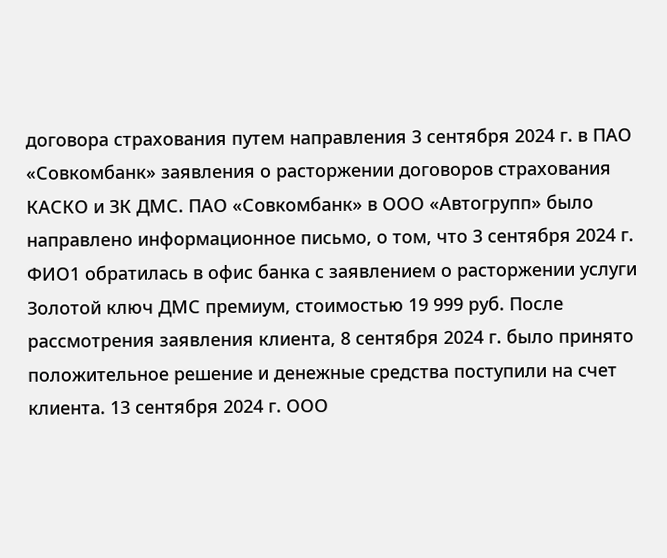договора страхования путем направления 3 сентября 2024 г. в ПАО «Совкомбанк» заявления о расторжении договоров страхования КАСКО и ЗК ДМС. ПАО «Совкомбанк» в ООО «Автогрупп» было направлено информационное письмо, о том, что 3 сентября 2024 г. ФИО1 обратилась в офис банка с заявлением о расторжении услуги Золотой ключ ДМС премиум, стоимостью 19 999 руб. После рассмотрения заявления клиента, 8 сентября 2024 г. было принято положительное решение и денежные средства поступили на счет клиента. 13 сентября 2024 г. ООО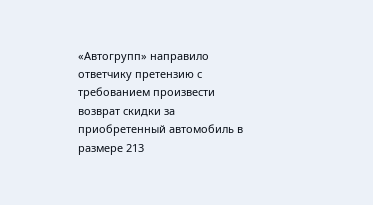«Автогрупп» направило ответчику претензию с требованием произвести возврат скидки за приобретенный автомобиль в размере 213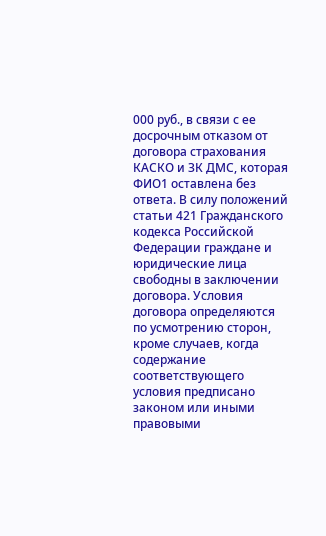000 руб., в связи с ее досрочным отказом от договора страхования КАСКО и ЗК ДМС, которая ФИО1 оставлена без ответа. В силу положений статьи 421 Гражданского кодекса Российской Федерации граждане и юридические лица свободны в заключении договора. Условия договора определяются по усмотрению сторон, кроме случаев, когда содержание соответствующего условия предписано законом или иными правовыми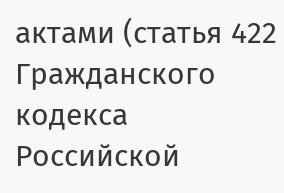актами (статья 422 Гражданского кодекса Российской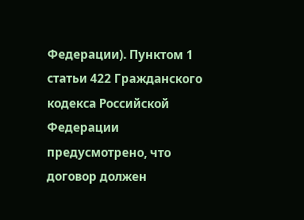Федерации). Пунктом 1 статьи 422 Гражданского кодекса Российской Федерации предусмотрено, что договор должен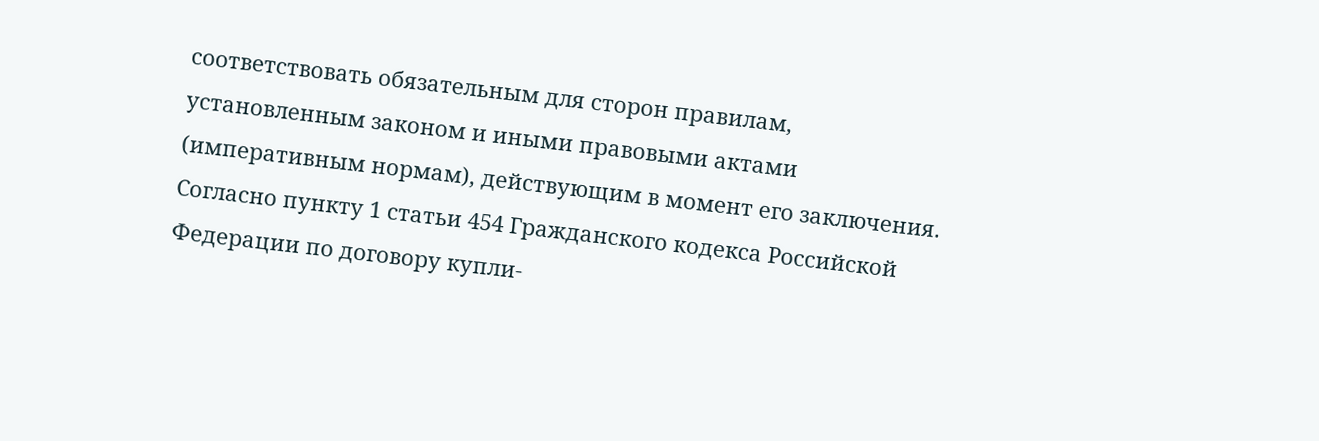соответствовать обязательным для сторон правилам, установленным законом и иными правовыми актами (императивным нормам), действующим в момент его заключения. Согласно пункту 1 статьи 454 Гражданского кодекса Российской Федерации по договору купли-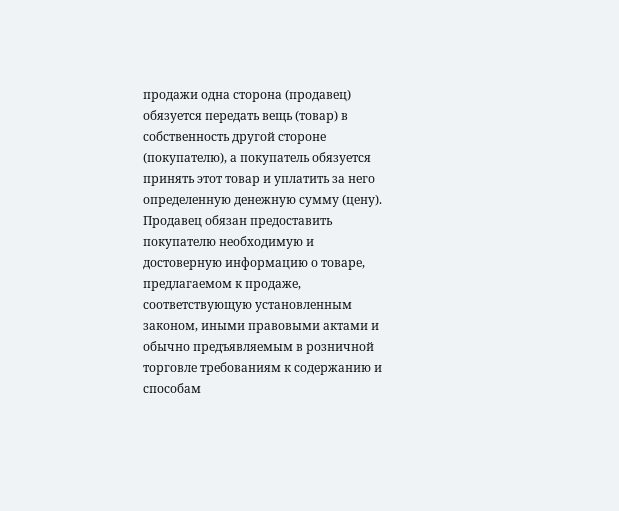продажи одна сторона (продавец) обязуется передать вещь (товар) в собственность другой стороне (покупателю), а покупатель обязуется принять этот товар и уплатить за него определенную денежную сумму (цену). Продавец обязан предоставить покупателю необходимую и достоверную информацию о товаре, предлагаемом к продаже, соответствующую установленным законом, иными правовыми актами и обычно предъявляемым в розничной торговле требованиям к содержанию и способам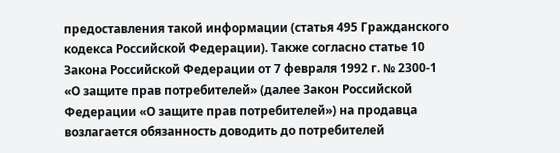предоставления такой информации (статья 495 Гражданского кодекса Российской Федерации). Также согласно статье 10 Закона Российской Федерации от 7 февраля 1992 г. № 2300-1 «О защите прав потребителей» (далее Закон Российской Федерации «О защите прав потребителей») на продавца возлагается обязанность доводить до потребителей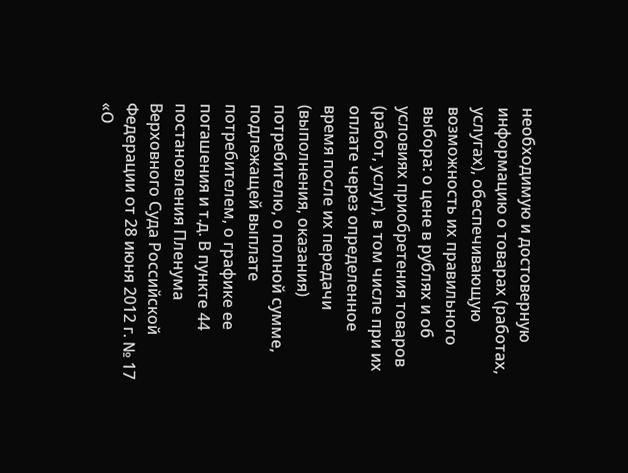необходимую и достоверную информацию о товарах (работах, услугах), обеспечивающую возможность их правильного выбора: о цене в рублях и об условиях приобретения товаров (работ, услуг), в том числе при их оплате через определенное время после их передачи (выполнения, оказания) потребителю, о полной сумме, подлежащей выплате потребителем, о графике ее погашения и т.д. В пункте 44 постановления Пленума Верховного Суда Российской Федерации от 28 июня 2012 г. № 17 «О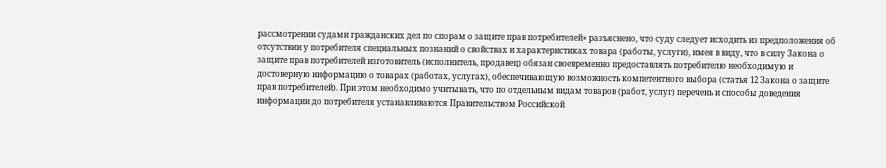рассмотрении судами гражданских дел по спорам о защите прав потребителей» разъяснено, что суду следует исходить из предположения об отсутствии у потребителя специальных познаний о свойствах и характеристиках товара (работы, услуги), имея в виду, что в силу Закона о защите прав потребителей изготовитель (исполнитель, продавец) обязан своевременно предоставлять потребителю необходимую и достоверную информацию о товарах (работах, услугах), обеспечивающую возможность компетентного выбора (статья 12 Закона о защите прав потребителей). При этом необходимо учитывать, что по отдельным видам товаров (работ, услуг) перечень и способы доведения информации до потребителя устанавливаются Правительством Российской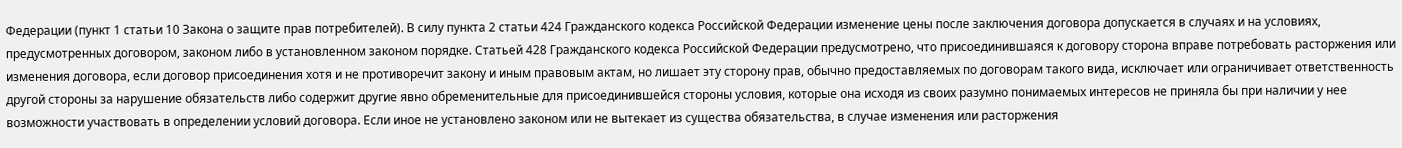Федерации (пункт 1 статьи 10 Закона о защите прав потребителей). В силу пункта 2 статьи 424 Гражданского кодекса Российской Федерации изменение цены после заключения договора допускается в случаях и на условиях, предусмотренных договором, законом либо в установленном законом порядке. Статьей 428 Гражданского кодекса Российской Федерации предусмотрено, что присоединившаяся к договору сторона вправе потребовать расторжения или изменения договора, если договор присоединения хотя и не противоречит закону и иным правовым актам, но лишает эту сторону прав, обычно предоставляемых по договорам такого вида, исключает или ограничивает ответственность другой стороны за нарушение обязательств либо содержит другие явно обременительные для присоединившейся стороны условия, которые она исходя из своих разумно понимаемых интересов не приняла бы при наличии у нее возможности участвовать в определении условий договора. Если иное не установлено законом или не вытекает из существа обязательства, в случае изменения или расторжения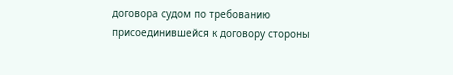договора судом по требованию присоединившейся к договору стороны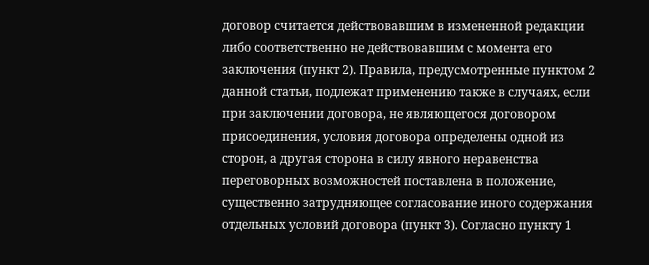договор считается действовавшим в измененной редакции либо соответственно не действовавшим с момента его заключения (пункт 2). Правила, предусмотренные пунктом 2 данной статьи, подлежат применению также в случаях, если при заключении договора, не являющегося договором присоединения, условия договора определены одной из сторон, а другая сторона в силу явного неравенства переговорных возможностей поставлена в положение, существенно затрудняющее согласование иного содержания отдельных условий договора (пункт 3). Согласно пункту 1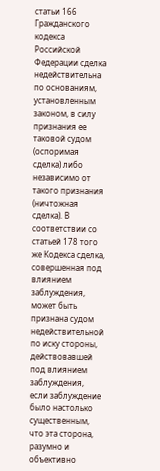статьи 166 Гражданского кодекса Российской Федерации сделка недействительна по основаниям, установленным законом, в силу признания ее таковой судом (оспоримая сделка) либо независимо от такого признания (ничтожная сделка). В соответствии со статьей 178 того же Кодекса сделка, совершенная под влиянием заблуждения, может быть признана судом недействительной по иску стороны, действовавшей под влиянием заблуждения, если заблуждение было настолько существенным, что эта сторона, разумно и объективно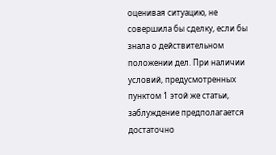оценивая ситуацию, не совершила бы сделку, если бы знала о действительном положении дел. При наличии условий, предусмотренных пунктом 1 этой же статьи, заблуждение предполагается достаточно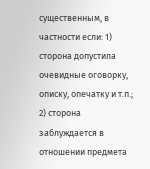существенным, в частности если: 1) сторона допустила очевидные оговорку, описку, опечатку и т.п.; 2) сторона заблуждается в отношении предмета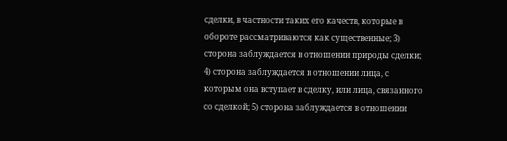сделки, в частности таких его качеств, которые в обороте рассматриваются как существенные; 3) сторона заблуждается в отношении природы сделки; 4) сторона заблуждается в отношении лица, с которым она вступает в сделку, или лица, связанного со сделкой; 5) сторона заблуждается в отношении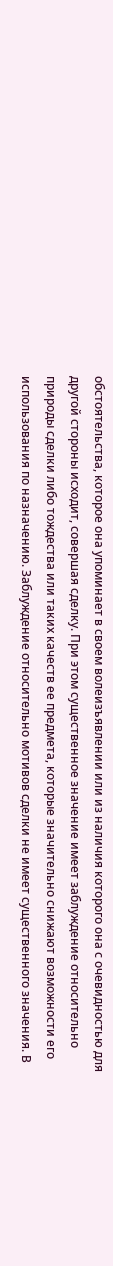обстоятельства, которое она упоминает в своем волеизъявлении или из наличия которого она с очевидностью для другой стороны исходит, совершая сделку. При этом существенное значение имеет заблуждение относительно природы сделки либо тождества или таких качеств ее предмета, которые значительно снижают возможности его использования по назначению. Заблуждение относительно мотивов сделки не имеет существенного значения. В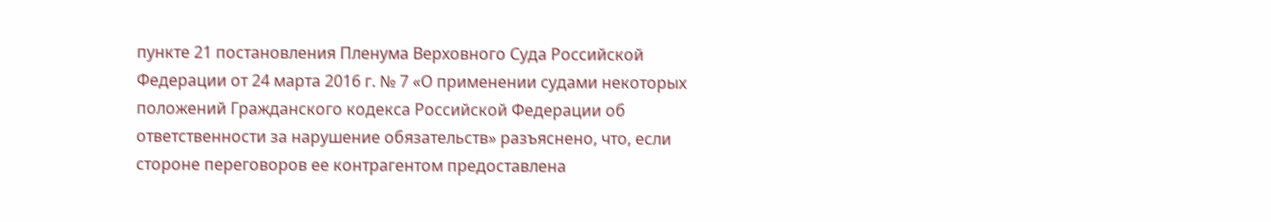пункте 21 постановления Пленума Верховного Суда Российской Федерации от 24 марта 2016 г. № 7 «О применении судами некоторых положений Гражданского кодекса Российской Федерации об ответственности за нарушение обязательств» разъяснено, что, если стороне переговоров ее контрагентом предоставлена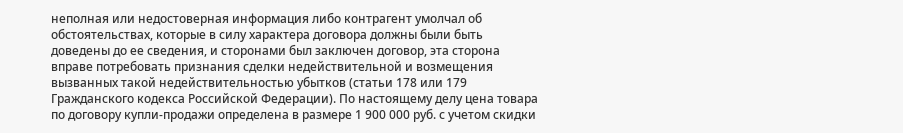неполная или недостоверная информация либо контрагент умолчал об обстоятельствах, которые в силу характера договора должны были быть доведены до ее сведения, и сторонами был заключен договор, эта сторона вправе потребовать признания сделки недействительной и возмещения вызванных такой недействительностью убытков (статьи 178 или 179 Гражданского кодекса Российской Федерации). По настоящему делу цена товара по договору купли-продажи определена в размере 1 900 000 руб. с учетом скидки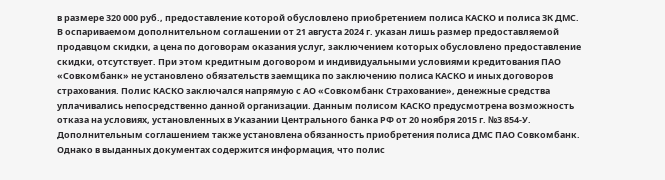в размере 320 000 руб., предоставление которой обусловлено приобретением полиса КАСКО и полиса ЗК ДМС. В оспариваемом дополнительном соглашении от 21 августа 2024 г. указан лишь размер предоставляемой продавцом скидки, а цена по договорам оказания услуг, заключением которых обусловлено предоставление скидки, отсутствует. При этом кредитным договором и индивидуальными условиями кредитования ПАО «Совкомбанк» не установлено обязательств заемщика по заключению полиса КАСКО и иных договоров страхования. Полис КАСКО заключался напрямую с АО «Совкомбанк Страхование», денежные средства уплачивались непосредственно данной организации. Данным полисом КАСКО предусмотрена возможность отказа на условиях, установленных в Указании Центрального банка РФ от 20 ноября 2015 г. №3 854-У. Дополнительным соглашением также установлена обязанность приобретения полиса ДМС ПАО Совкомбанк. Однако в выданных документах содержится информация, что полис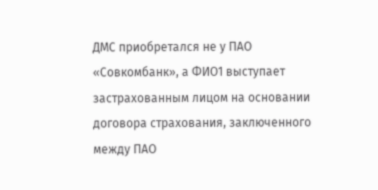ДМС приобретался не у ПАО «Совкомбанк», а ФИО1 выступает застрахованным лицом на основании договора страхования, заключенного между ПАО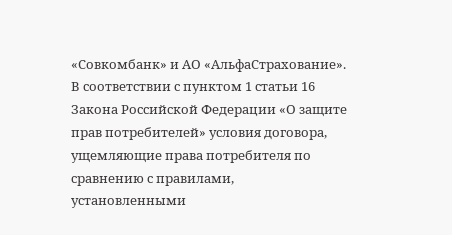«Совкомбанк» и АО «АльфаСтрахование». В соответствии с пунктом 1 статьи 16 Закона Российской Федерации «О защите прав потребителей» условия договора, ущемляющие права потребителя по сравнению с правилами, установленными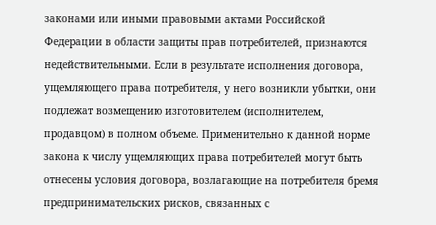законами или иными правовыми актами Российской Федерации в области защиты прав потребителей, признаются недействительными. Если в результате исполнения договора, ущемляющего права потребителя, у него возникли убытки, они подлежат возмещению изготовителем (исполнителем, продавцом) в полном объеме. Применительно к данной норме закона к числу ущемляющих права потребителей могут быть отнесены условия договора, возлагающие на потребителя бремя предпринимательских рисков, связанных с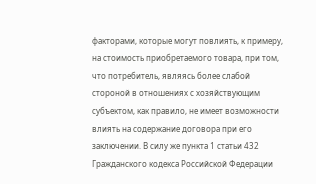факторами, которые могут повлиять, к примеру, на стоимость приобретаемого товара, при том, что потребитель, являясь более слабой стороной в отношениях с хозяйствующим субъектом, как правило, не имеет возможности влиять на содержание договора при его заключении. В силу же пункта 1 статьи 432 Гражданского кодекса Российской Федерации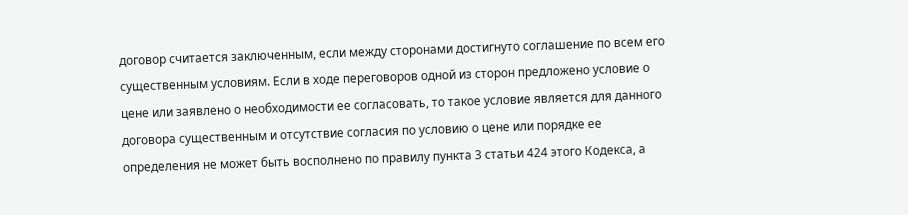договор считается заключенным, если между сторонами достигнуто соглашение по всем его существенным условиям. Если в ходе переговоров одной из сторон предложено условие о цене или заявлено о необходимости ее согласовать, то такое условие является для данного договора существенным и отсутствие согласия по условию о цене или порядке ее определения не может быть восполнено по правилу пункта 3 статьи 424 этого Кодекса, а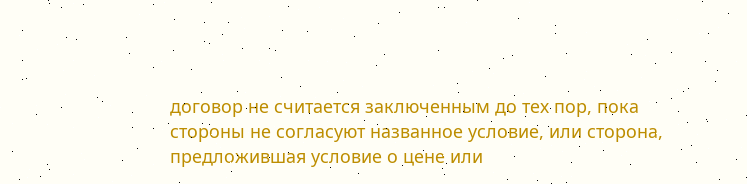договор не считается заключенным до тех пор, пока стороны не согласуют названное условие, или сторона, предложившая условие о цене или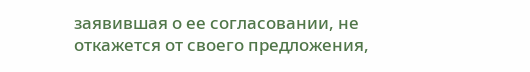заявившая о ее согласовании, не откажется от своего предложения,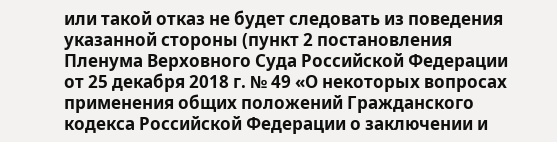или такой отказ не будет следовать из поведения указанной стороны (пункт 2 постановления Пленума Верховного Суда Российской Федерации от 25 декабря 2018 г. № 49 «О некоторых вопросах применения общих положений Гражданского кодекса Российской Федерации о заключении и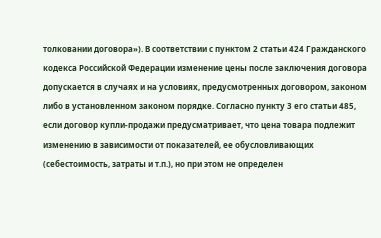толковании договора»). В соответствии с пунктом 2 статьи 424 Гражданского кодекса Российской Федерации изменение цены после заключения договора допускается в случаях и на условиях, предусмотренных договором, законом либо в установленном законом порядке. Согласно пункту 3 его статьи 485, если договор купли-продажи предусматривает, что цена товара подлежит изменению в зависимости от показателей, ее обусловливающих (себестоимость, затраты и т.п.), но при этом не определен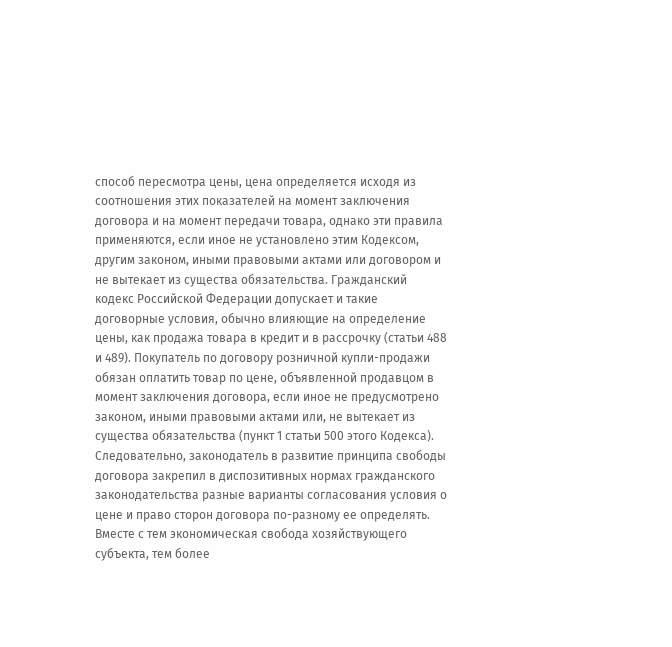способ пересмотра цены, цена определяется исходя из соотношения этих показателей на момент заключения договора и на момент передачи товара, однако эти правила применяются, если иное не установлено этим Кодексом, другим законом, иными правовыми актами или договором и не вытекает из существа обязательства. Гражданский кодекс Российской Федерации допускает и такие договорные условия, обычно влияющие на определение цены, как продажа товара в кредит и в рассрочку (статьи 488 и 489). Покупатель по договору розничной купли-продажи обязан оплатить товар по цене, объявленной продавцом в момент заключения договора, если иное не предусмотрено законом, иными правовыми актами или, не вытекает из существа обязательства (пункт 1 статьи 500 этого Кодекса). Следовательно, законодатель в развитие принципа свободы договора закрепил в диспозитивных нормах гражданского законодательства разные варианты согласования условия о цене и право сторон договора по-разному ее определять. Вместе с тем экономическая свобода хозяйствующего субъекта, тем более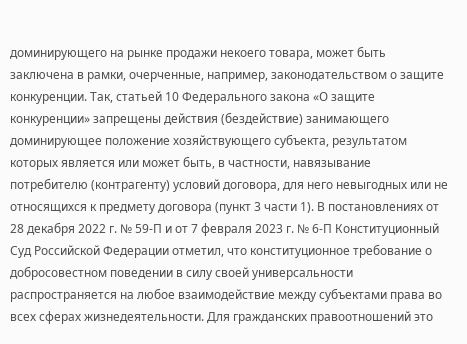доминирующего на рынке продажи некоего товара, может быть заключена в рамки, очерченные, например, законодательством о защите конкуренции. Так, статьей 10 Федерального закона «О защите конкуренции» запрещены действия (бездействие) занимающего доминирующее положение хозяйствующего субъекта, результатом которых является или может быть, в частности, навязывание потребителю (контрагенту) условий договора, для него невыгодных или не относящихся к предмету договора (пункт 3 части 1). В постановлениях от 28 декабря 2022 г. № 59-П и от 7 февраля 2023 г. № 6-П Конституционный Суд Российской Федерации отметил, что конституционное требование о добросовестном поведении в силу своей универсальности распространяется на любое взаимодействие между субъектами права во всех сферах жизнедеятельности. Для гражданских правоотношений это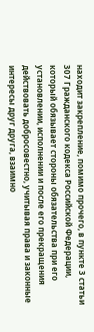находит закрепление, помимо прочего, в пункте 3 статьи 307 Гражданского кодекса Российской Федерации, который обязывает стороны обязательства при его установлении, исполнении и после его прекращения действовать добросовестно, учитывая права и законные интересы друг друга, взаимно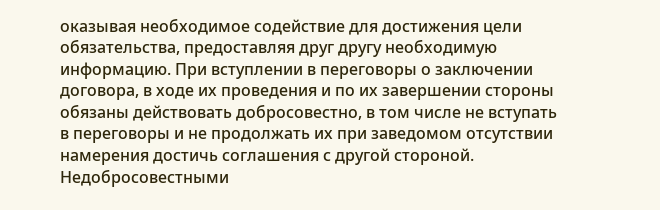оказывая необходимое содействие для достижения цели обязательства, предоставляя друг другу необходимую информацию. При вступлении в переговоры о заключении договора, в ходе их проведения и по их завершении стороны обязаны действовать добросовестно, в том числе не вступать в переговоры и не продолжать их при заведомом отсутствии намерения достичь соглашения с другой стороной. Недобросовестными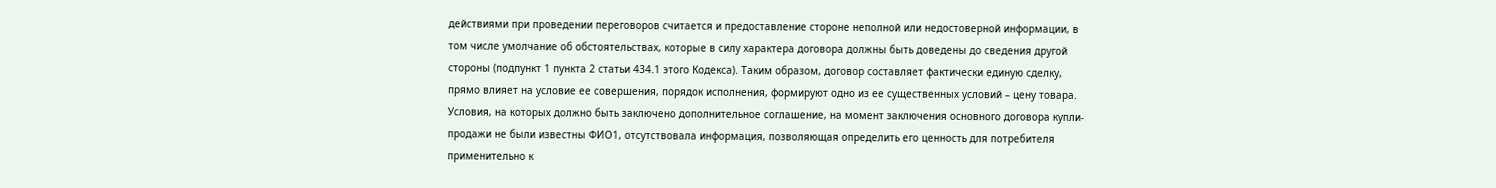действиями при проведении переговоров считается и предоставление стороне неполной или недостоверной информации, в том числе умолчание об обстоятельствах, которые в силу характера договора должны быть доведены до сведения другой стороны (подпункт 1 пункта 2 статьи 434.1 этого Кодекса). Таким образом, договор составляет фактически единую сделку, прямо влияет на условие ее совершения, порядок исполнения, формируют одно из ее существенных условий – цену товара. Условия, на которых должно быть заключено дополнительное соглашение, на момент заключения основного договора купли-продажи не были известны ФИО1, отсутствовала информация, позволяющая определить его ценность для потребителя применительно к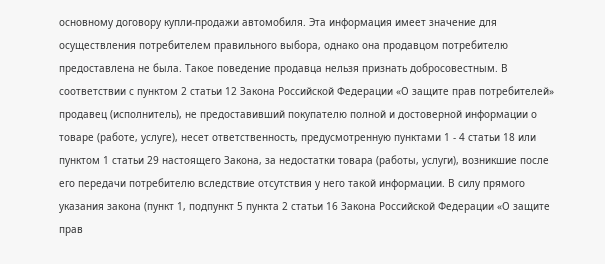основному договору купли-продажи автомобиля. Эта информация имеет значение для осуществления потребителем правильного выбора, однако она продавцом потребителю предоставлена не была. Такое поведение продавца нельзя признать добросовестным. В соответствии с пунктом 2 статьи 12 Закона Российской Федерации «О защите прав потребителей» продавец (исполнитель), не предоставивший покупателю полной и достоверной информации о товаре (работе, услуге), несет ответственность, предусмотренную пунктами 1 - 4 статьи 18 или пунктом 1 статьи 29 настоящего Закона, за недостатки товара (работы, услуги), возникшие после его передачи потребителю вследствие отсутствия у него такой информации. В силу прямого указания закона (пункт 1, подпункт 5 пункта 2 статьи 16 Закона Российской Федерации «О защите прав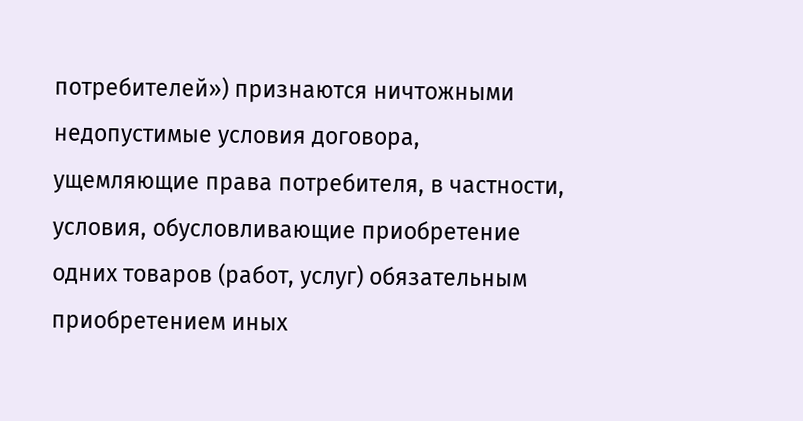потребителей») признаются ничтожными недопустимые условия договора, ущемляющие права потребителя, в частности, условия, обусловливающие приобретение одних товаров (работ, услуг) обязательным приобретением иных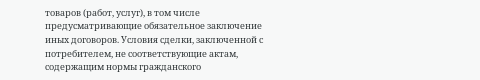товаров (работ, услуг), в том числе предусматривающие обязательное заключение иных договоров. Условия сделки, заключенной с потребителем, не соответствующие актам, содержащим нормы гражданского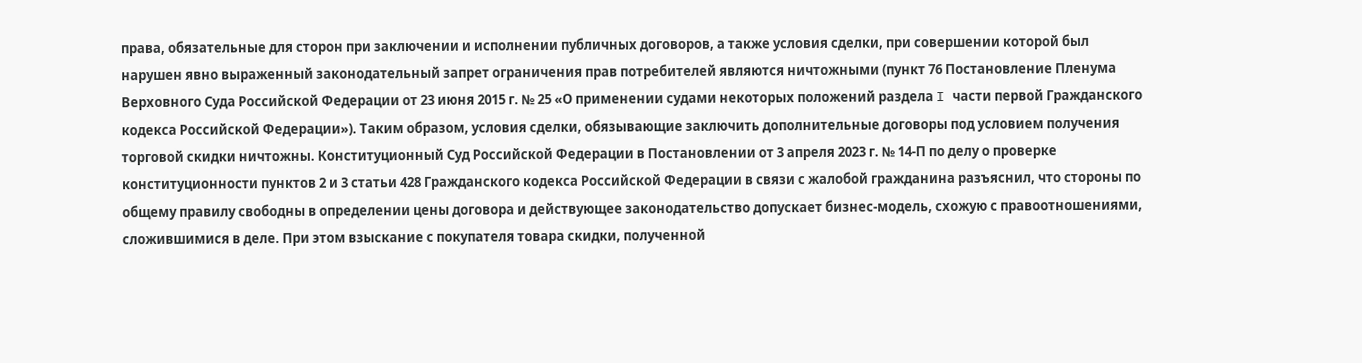права, обязательные для сторон при заключении и исполнении публичных договоров, а также условия сделки, при совершении которой был нарушен явно выраженный законодательный запрет ограничения прав потребителей являются ничтожными (пункт 76 Постановление Пленума Верховного Суда Российской Федерации от 23 июня 2015 г. № 25 «О применении судами некоторых положений раздела I части первой Гражданского кодекса Российской Федерации»). Таким образом, условия сделки, обязывающие заключить дополнительные договоры под условием получения торговой скидки ничтожны. Конституционный Суд Российской Федерации в Постановлении от 3 апреля 2023 г. № 14-П по делу о проверке конституционности пунктов 2 и 3 статьи 428 Гражданского кодекса Российской Федерации в связи с жалобой гражданина разъяснил, что стороны по общему правилу свободны в определении цены договора и действующее законодательство допускает бизнес-модель, схожую с правоотношениями, сложившимися в деле. При этом взыскание с покупателя товара скидки, полученной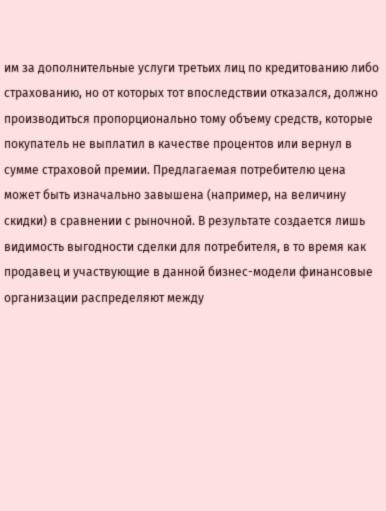им за дополнительные услуги третьих лиц по кредитованию либо страхованию, но от которых тот впоследствии отказался, должно производиться пропорционально тому объему средств, которые покупатель не выплатил в качестве процентов или вернул в сумме страховой премии. Предлагаемая потребителю цена может быть изначально завышена (например, на величину скидки) в сравнении с рыночной. В результате создается лишь видимость выгодности сделки для потребителя, в то время как продавец и участвующие в данной бизнес-модели финансовые организации распределяют между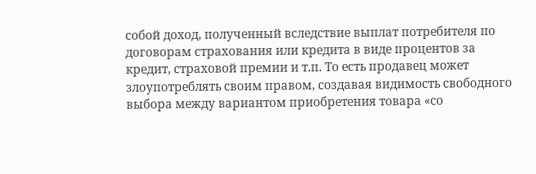собой доход, полученный вследствие выплат потребителя по договорам страхования или кредита в виде процентов за кредит, страховой премии и т.п. То есть продавец может злоупотреблять своим правом, создавая видимость свободного выбора между вариантом приобретения товара «со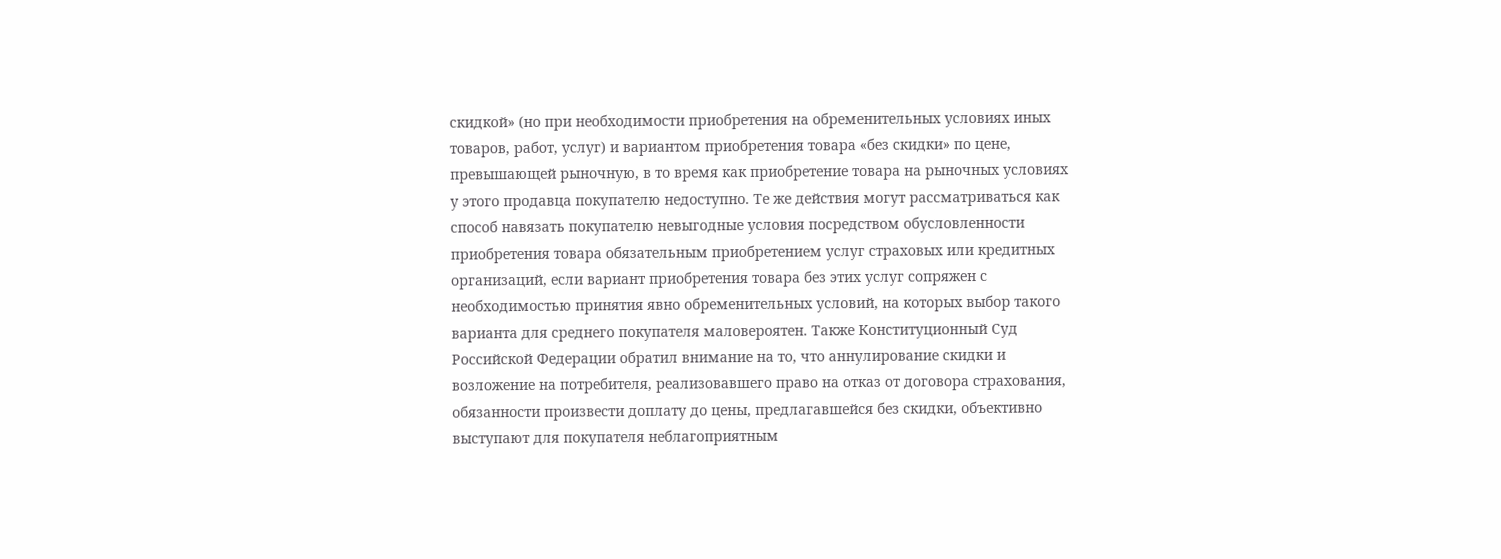скидкой» (но при необходимости приобретения на обременительных условиях иных товаров, работ, услуг) и вариантом приобретения товара «без скидки» по цене, превышающей рыночную, в то время как приобретение товара на рыночных условиях у этого продавца покупателю недоступно. Те же действия могут рассматриваться как способ навязать покупателю невыгодные условия посредством обусловленности приобретения товара обязательным приобретением услуг страховых или кредитных организаций, если вариант приобретения товара без этих услуг сопряжен с необходимостью принятия явно обременительных условий, на которых выбор такого варианта для среднего покупателя маловероятен. Также Конституционный Суд Российской Федерации обратил внимание на то, что аннулирование скидки и возложение на потребителя, реализовавшего право на отказ от договора страхования, обязанности произвести доплату до цены, предлагавшейся без скидки, объективно выступают для покупателя неблагоприятным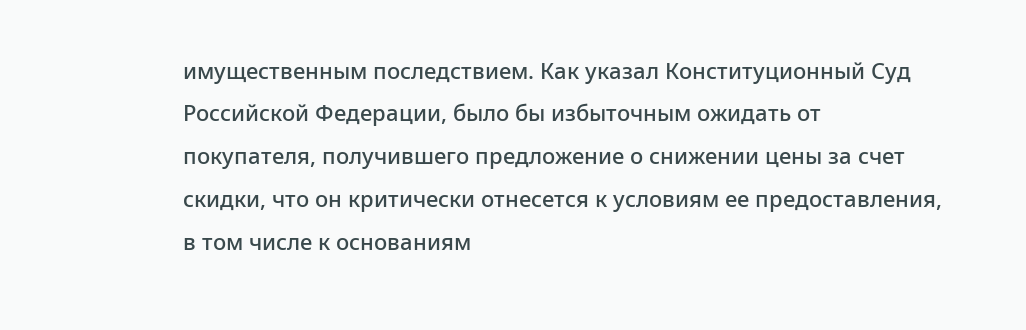имущественным последствием. Как указал Конституционный Суд Российской Федерации, было бы избыточным ожидать от покупателя, получившего предложение о снижении цены за счет скидки, что он критически отнесется к условиям ее предоставления, в том числе к основаниям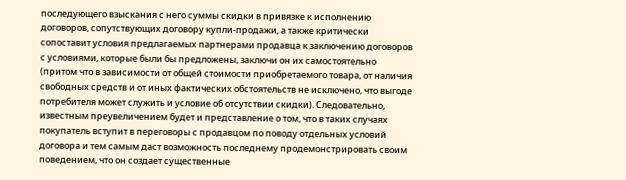последующего взыскания с него суммы скидки в привязке к исполнению договоров, сопутствующих договору купли-продажи, а также критически сопоставит условия предлагаемых партнерами продавца к заключению договоров с условиями, которые были бы предложены, заключи он их самостоятельно (притом что в зависимости от общей стоимости приобретаемого товара, от наличия свободных средств и от иных фактических обстоятельств не исключено, что выгоде потребителя может служить и условие об отсутствии скидки). Следовательно, известным преувеличением будет и представление о том, что в таких случаях покупатель вступит в переговоры с продавцом по поводу отдельных условий договора и тем самым даст возможность последнему продемонстрировать своим поведением, что он создает существенные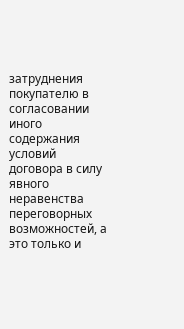затруднения покупателю в согласовании иного содержания условий договора в силу явного неравенства переговорных возможностей, а это только и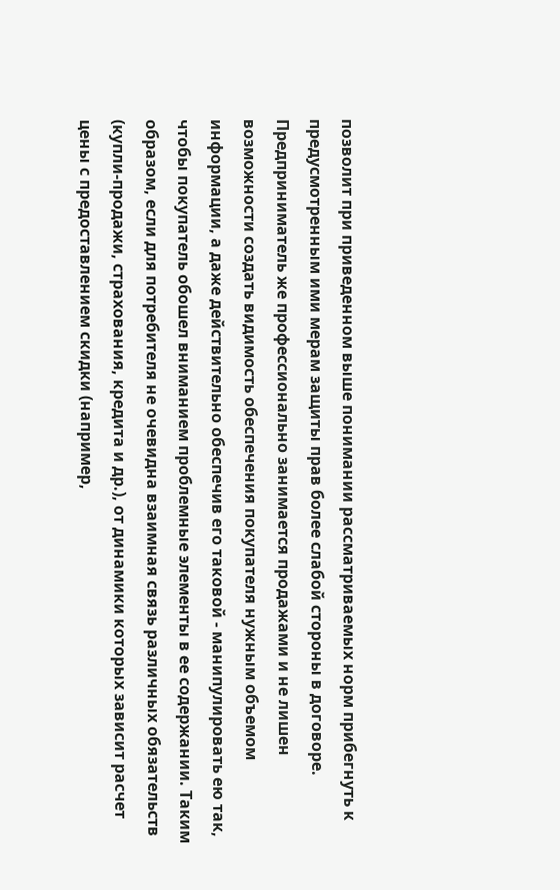позволит при приведенном выше понимании рассматриваемых норм прибегнуть к предусмотренным ими мерам защиты прав более слабой стороны в договоре. Предприниматель же профессионально занимается продажами и не лишен возможности создать видимость обеспечения покупателя нужным объемом информации, а даже действительно обеспечив его таковой - манипулировать ею так, чтобы покупатель обошел вниманием проблемные элементы в ее содержании. Таким образом, если для потребителя не очевидна взаимная связь различных обязательств (купли-продажи, страхования, кредита и др.), от динамики которых зависит расчет цены с предоставлением скидки (например,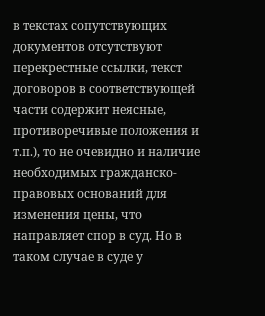в текстах сопутствующих документов отсутствуют перекрестные ссылки, текст договоров в соответствующей части содержит неясные, противоречивые положения и т.п.), то не очевидно и наличие необходимых гражданско-правовых оснований для изменения цены, что направляет спор в суд. Но в таком случае в суде у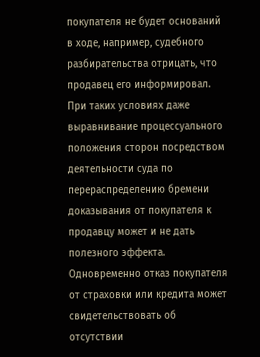покупателя не будет оснований в ходе, например, судебного разбирательства отрицать, что продавец его информировал. При таких условиях даже выравнивание процессуального положения сторон посредством деятельности суда по перераспределению бремени доказывания от покупателя к продавцу может и не дать полезного эффекта. Одновременно отказ покупателя от страховки или кредита может свидетельствовать об отсутствии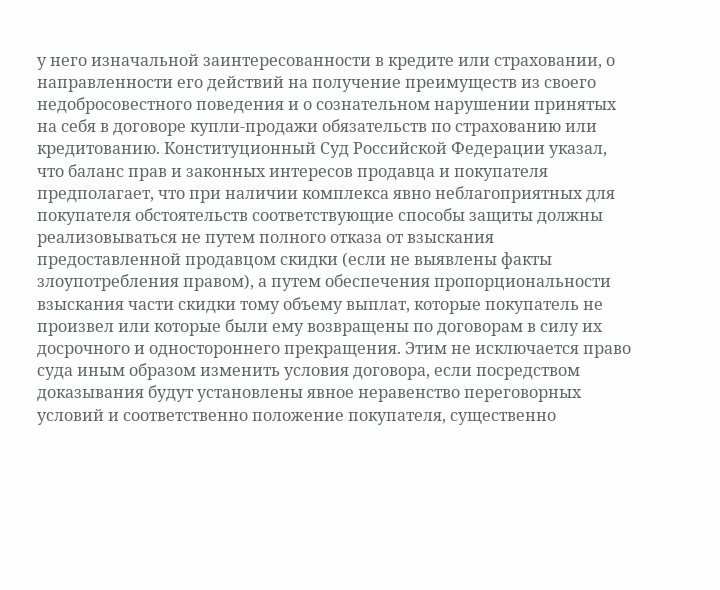у него изначальной заинтересованности в кредите или страховании, о направленности его действий на получение преимуществ из своего недобросовестного поведения и о сознательном нарушении принятых на себя в договоре купли-продажи обязательств по страхованию или кредитованию. Конституционный Суд Российской Федерации указал, что баланс прав и законных интересов продавца и покупателя предполагает, что при наличии комплекса явно неблагоприятных для покупателя обстоятельств соответствующие способы защиты должны реализовываться не путем полного отказа от взыскания предоставленной продавцом скидки (если не выявлены факты злоупотребления правом), а путем обеспечения пропорциональности взыскания части скидки тому объему выплат, которые покупатель не произвел или которые были ему возвращены по договорам в силу их досрочного и одностороннего прекращения. Этим не исключается право суда иным образом изменить условия договора, если посредством доказывания будут установлены явное неравенство переговорных условий и соответственно положение покупателя, существенно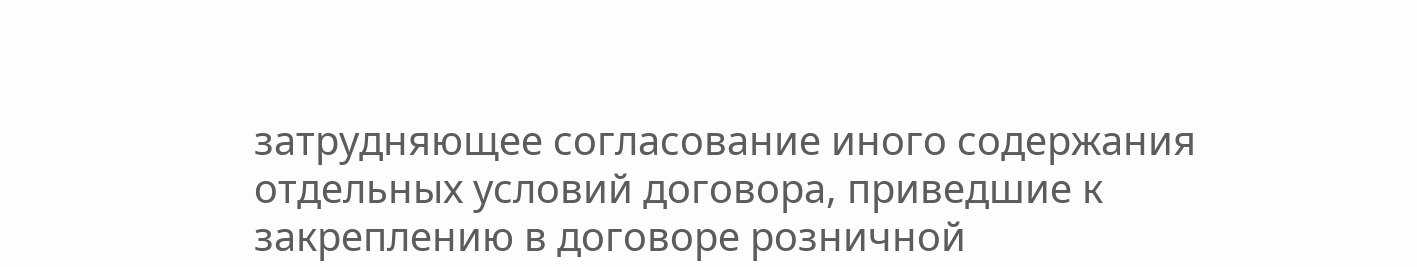затрудняющее согласование иного содержания отдельных условий договора, приведшие к закреплению в договоре розничной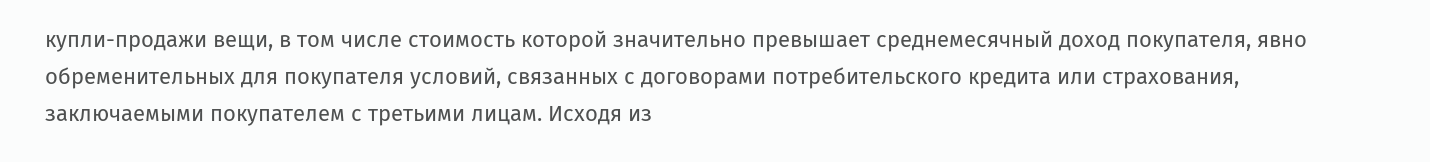купли-продажи вещи, в том числе стоимость которой значительно превышает среднемесячный доход покупателя, явно обременительных для покупателя условий, связанных с договорами потребительского кредита или страхования, заключаемыми покупателем с третьими лицам. Исходя из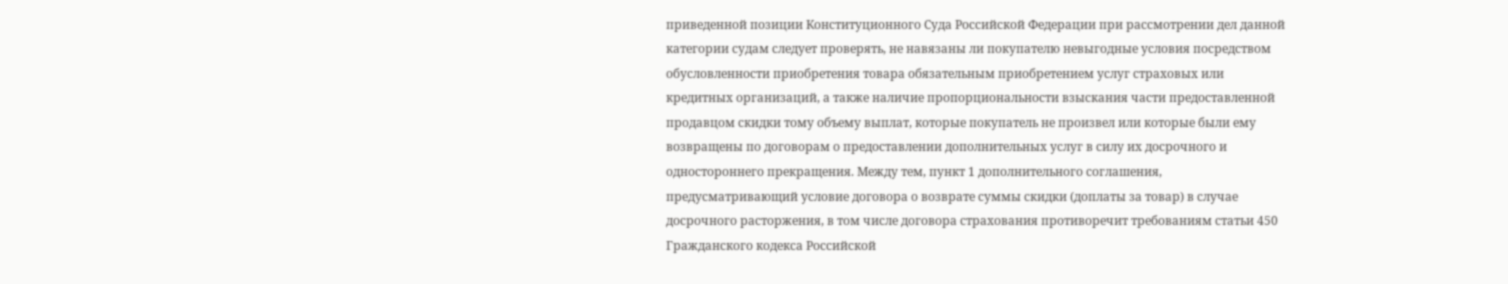приведенной позиции Конституционного Суда Российской Федерации при рассмотрении дел данной категории судам следует проверять, не навязаны ли покупателю невыгодные условия посредством обусловленности приобретения товара обязательным приобретением услуг страховых или кредитных организаций, а также наличие пропорциональности взыскания части предоставленной продавцом скидки тому объему выплат, которые покупатель не произвел или которые были ему возвращены по договорам о предоставлении дополнительных услуг в силу их досрочного и одностороннего прекращения. Между тем, пункт 1 дополнительного соглашения, предусматривающий условие договора о возврате суммы скидки (доплаты за товар) в случае досрочного расторжения, в том числе договора страхования противоречит требованиям статьи 450 Гражданского кодекса Российской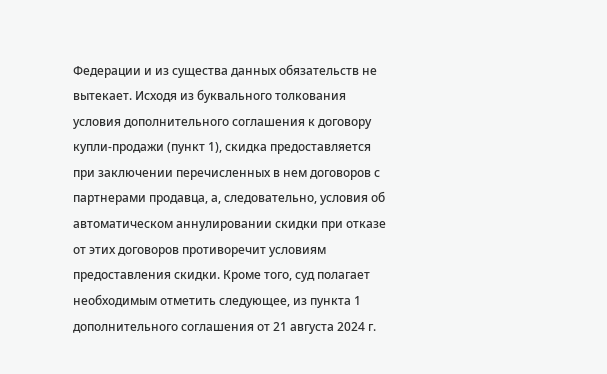Федерации и из существа данных обязательств не вытекает. Исходя из буквального толкования условия дополнительного соглашения к договору купли-продажи (пункт 1), скидка предоставляется при заключении перечисленных в нем договоров с партнерами продавца, а, следовательно, условия об автоматическом аннулировании скидки при отказе от этих договоров противоречит условиям предоставления скидки. Кроме того, суд полагает необходимым отметить следующее, из пункта 1 дополнительного соглашения от 21 августа 2024 г.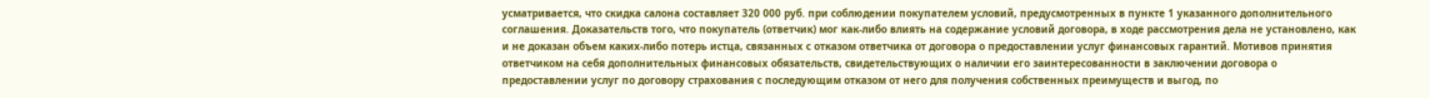усматривается, что скидка салона составляет 320 000 руб. при соблюдении покупателем условий, предусмотренных в пункте 1 указанного дополнительного соглашения. Доказательств того, что покупатель (ответчик) мог как-либо влиять на содержание условий договора, в ходе рассмотрения дела не установлено, как и не доказан объем каких-либо потерь истца, связанных с отказом ответчика от договора о предоставлении услуг финансовых гарантий. Мотивов принятия ответчиком на себя дополнительных финансовых обязательств, свидетельствующих о наличии его заинтересованности в заключении договора о предоставлении услуг по договору страхования с последующим отказом от него для получения собственных преимуществ и выгод, по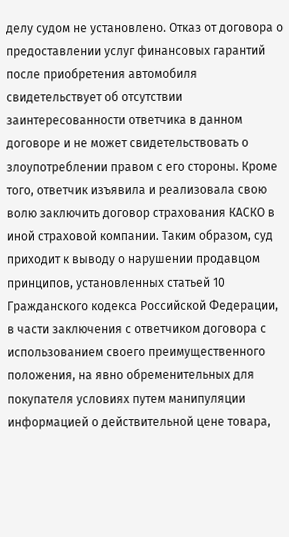делу судом не установлено. Отказ от договора о предоставлении услуг финансовых гарантий после приобретения автомобиля свидетельствует об отсутствии заинтересованности ответчика в данном договоре и не может свидетельствовать о злоупотреблении правом с его стороны. Кроме того, ответчик изъявила и реализовала свою волю заключить договор страхования КАСКО в иной страховой компании. Таким образом, суд приходит к выводу о нарушении продавцом принципов, установленных статьей 10 Гражданского кодекса Российской Федерации, в части заключения с ответчиком договора с использованием своего преимущественного положения, на явно обременительных для покупателя условиях путем манипуляции информацией о действительной цене товара,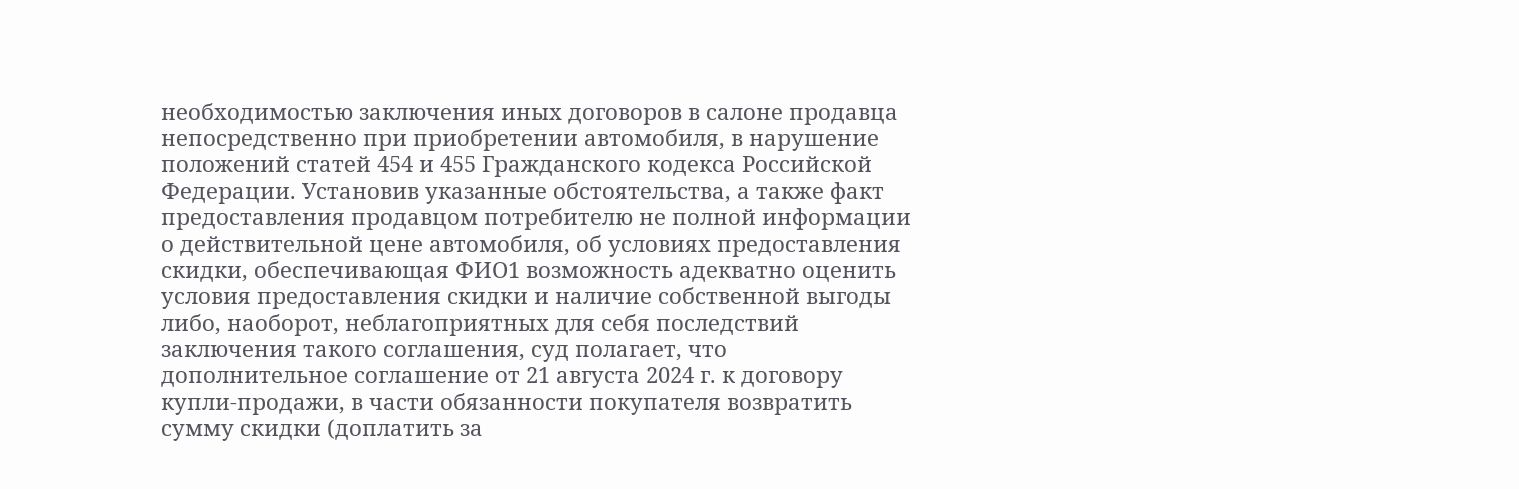необходимостью заключения иных договоров в салоне продавца непосредственно при приобретении автомобиля, в нарушение положений статей 454 и 455 Гражданского кодекса Российской Федерации. Установив указанные обстоятельства, а также факт предоставления продавцом потребителю не полной информации о действительной цене автомобиля, об условиях предоставления скидки, обеспечивающая ФИО1 возможность адекватно оценить условия предоставления скидки и наличие собственной выгоды либо, наоборот, неблагоприятных для себя последствий заключения такого соглашения, суд полагает, что дополнительное соглашение от 21 августа 2024 г. к договору купли-продажи, в части обязанности покупателя возвратить сумму скидки (доплатить за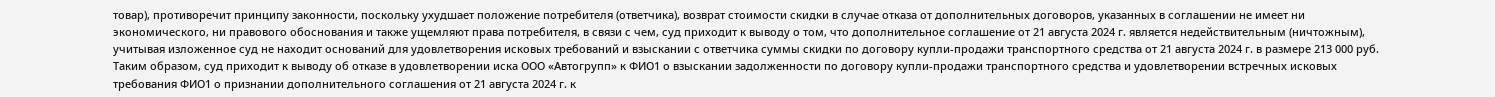товар), противоречит принципу законности, поскольку ухудшает положение потребителя (ответчика), возврат стоимости скидки в случае отказа от дополнительных договоров, указанных в соглашении не имеет ни экономического, ни правового обоснования и также ущемляют права потребителя, в связи с чем, суд приходит к выводу о том, что дополнительное соглашение от 21 августа 2024 г. является недействительным (ничтожным), учитывая изложенное суд не находит оснований для удовлетворения исковых требований и взыскании с ответчика суммы скидки по договору купли-продажи транспортного средства от 21 августа 2024 г. в размере 213 000 руб. Таким образом, суд приходит к выводу об отказе в удовлетворении иска ООО «Автогрупп» к ФИО1 о взыскании задолженности по договору купли-продажи транспортного средства и удовлетворении встречных исковых требования ФИО1 о признании дополнительного соглашения от 21 августа 2024 г. к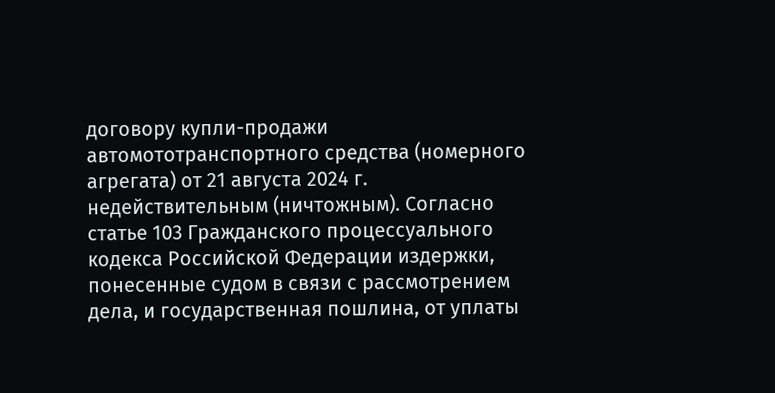договору купли-продажи автомототранспортного средства (номерного агрегата) от 21 августа 2024 г. недействительным (ничтожным). Согласно статье 103 Гражданского процессуального кодекса Российской Федерации издержки, понесенные судом в связи с рассмотрением дела, и государственная пошлина, от уплаты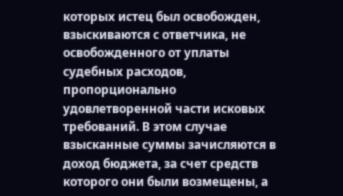которых истец был освобожден, взыскиваются с ответчика, не освобожденного от уплаты судебных расходов, пропорционально удовлетворенной части исковых требований. В этом случае взысканные суммы зачисляются в доход бюджета, за счет средств которого они были возмещены, а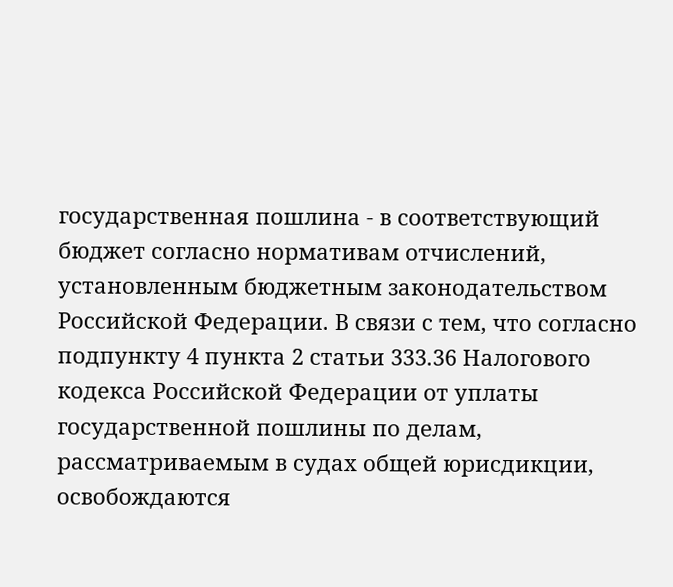государственная пошлина - в соответствующий бюджет согласно нормативам отчислений, установленным бюджетным законодательством Российской Федерации. В связи с тем, что согласно подпункту 4 пункта 2 статьи 333.36 Налогового кодекса Российской Федерации от уплаты государственной пошлины по делам, рассматриваемым в судах общей юрисдикции, освобождаются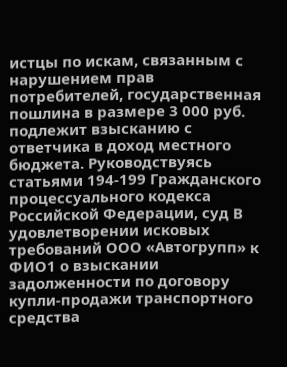истцы по искам, связанным с нарушением прав потребителей, государственная пошлина в размере 3 000 руб. подлежит взысканию с ответчика в доход местного бюджета. Руководствуясь статьями 194-199 Гражданского процессуального кодекса Российской Федерации, суд В удовлетворении исковых требований ООО «Автогрупп» к ФИО1 о взыскании задолженности по договору купли-продажи транспортного средства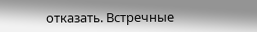отказать. Встречные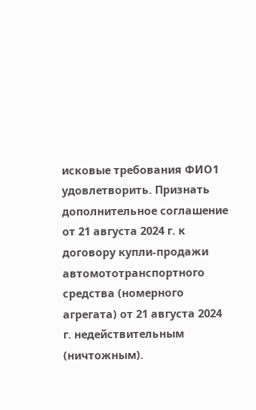исковые требования ФИО1 удовлетворить. Признать дополнительное соглашение от 21 августа 2024 г. к договору купли-продажи автомототранспортного средства (номерного агрегата) от 21 августа 2024 г. недействительным (ничтожным).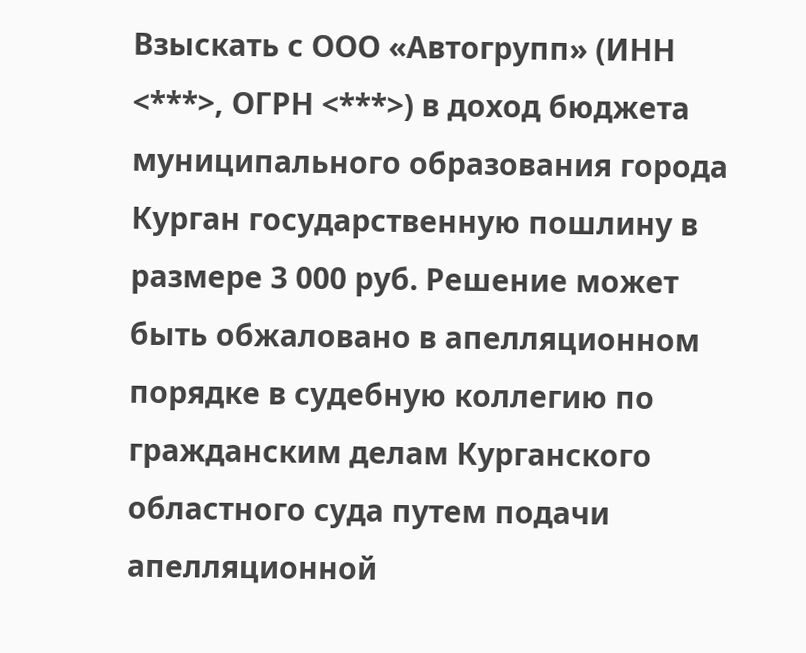Взыскать с ООО «Автогрупп» (ИНН <***>, ОГРН <***>) в доход бюджета муниципального образования города Курган государственную пошлину в размере 3 000 руб. Решение может быть обжаловано в апелляционном порядке в судебную коллегию по гражданским делам Курганского областного суда путем подачи апелляционной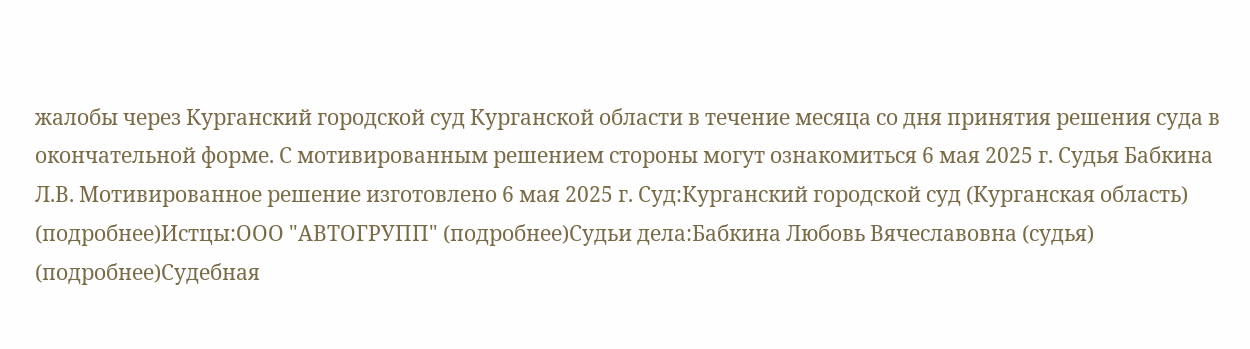жалобы через Курганский городской суд Курганской области в течение месяца со дня принятия решения суда в окончательной форме. С мотивированным решением стороны могут ознакомиться 6 мая 2025 г. Судья Бабкина Л.В. Мотивированное решение изготовлено 6 мая 2025 г. Суд:Курганский городской суд (Курганская область) (подробнее)Истцы:ООО "АВТОГРУПП" (подробнее)Судьи дела:Бабкина Любовь Вячеславовна (судья) (подробнее)Судебная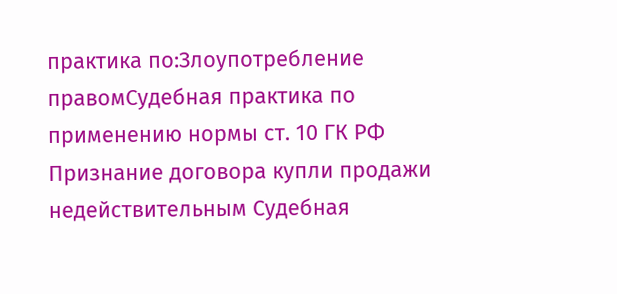практика по:Злоупотребление правомСудебная практика по применению нормы ст. 10 ГК РФ Признание договора купли продажи недействительным Судебная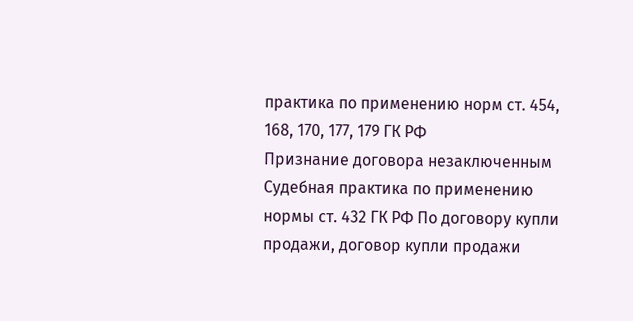практика по применению норм ст. 454, 168, 170, 177, 179 ГК РФ
Признание договора незаключенным Судебная практика по применению нормы ст. 432 ГК РФ По договору купли продажи, договор купли продажи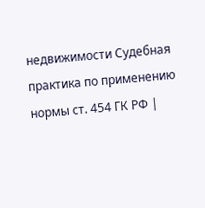недвижимости Судебная практика по применению нормы ст. 454 ГК РФ |